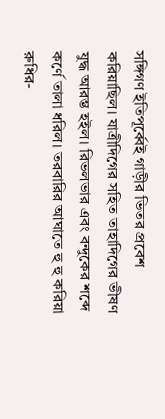সঙ্গিগণ ইতিপূর্ব্বেই গাড়ীর ভিতর প্রবেশ করিয়াছিল। যাত্রীদিগের সহিত তাহাদিগের ভীষণ যুদ্ধ আরম্ভ হইল। রিভলভার এবং বন্দুকের শব্দে কর্ণে তালা ধরিল। তরবারির আঘাতে হু হু করিয়া রুধির-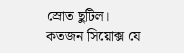স্রোত ছুটিল। কতজন সিয়োক্স যে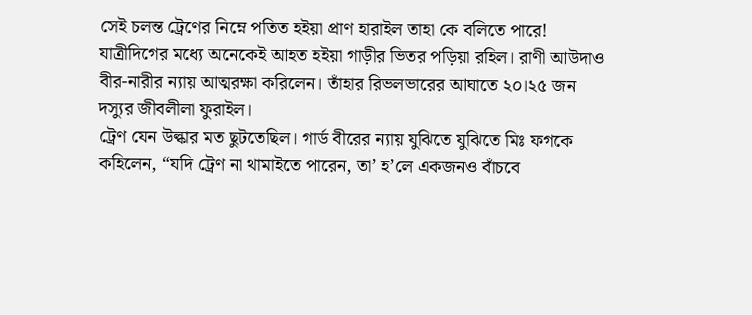সেই চলন্ত ট্রেণের নিম্নে পতিত হইয়া প্রাণ হারাইল তাহা কে বলিতে পারে! যাত্রীদিগের মধ্যে অনেকেই আহত হইয়া গাড়ীর ভিতর পড়িয়া রহিল। রাণী আউদাও বীর-নারীর ন্যায় আত্মরক্ষা করিলেন। তাঁহার রিভলভারের আঘাতে ২০।২৫ জন দস্যুর জীবলীলা ফুরাইল।
ট্রেণ যেন উল্কার মত ছুটতেছিল। গার্ড বীরের ন্যায় যুঝিতে যুঝিতে মিঃ ফগকে কহিলেন, “যদি ট্রেণ না থামাইতে পারেন, তা’ হ’লে একজনও বাঁচবে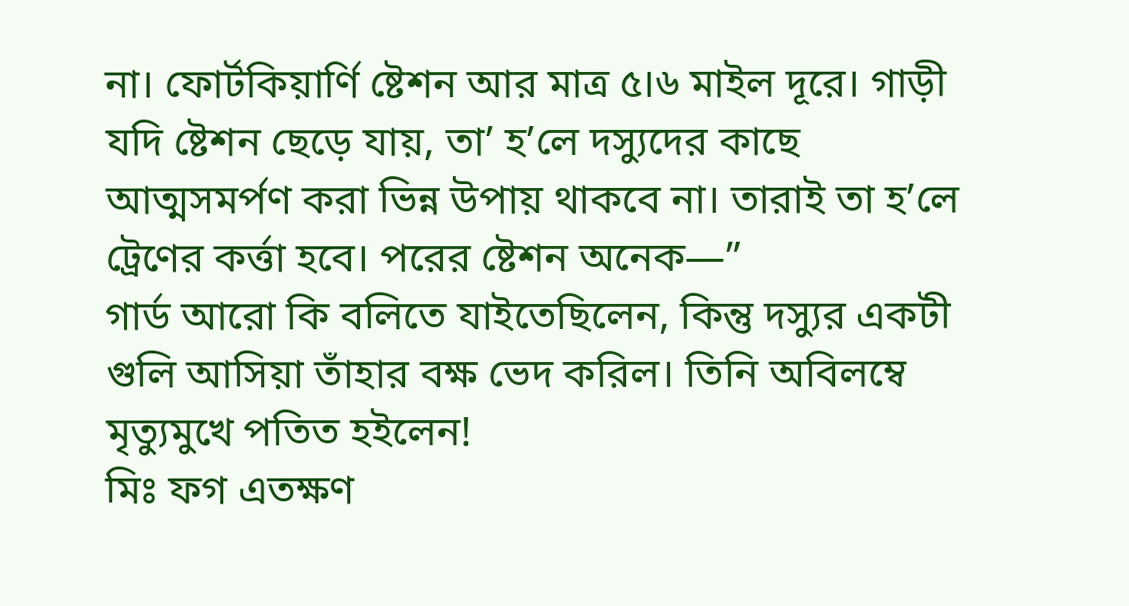না। ফোর্টকিয়ার্ণি ষ্টেশন আর মাত্র ৫।৬ মাইল দূরে। গাড়ী যদি ষ্টেশন ছেড়ে যায়, তা’ হ’লে দস্যুদের কাছে আত্মসমর্পণ করা ভিন্ন উপায় থাকবে না। তারাই তা হ’লে ট্রেণের কর্ত্তা হবে। পরের ষ্টেশন অনেক—”
গার্ড আরো কি বলিতে যাইতেছিলেন, কিন্তু দস্যুর একটী গুলি আসিয়া তাঁহার বক্ষ ভেদ করিল। তিনি অবিলম্বে মৃত্যুমুখে পতিত হইলেন!
মিঃ ফগ এতক্ষণ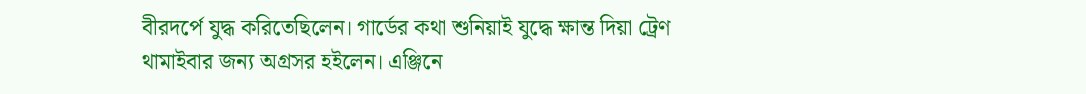বীরদর্পে যুদ্ধ করিতেছিলেন। গার্ডের কথা শুনিয়াই যুদ্ধে ক্ষান্ত দিয়া ট্রেণ থামাইবার জন্য অগ্রসর হইলেন। এঞ্জিনে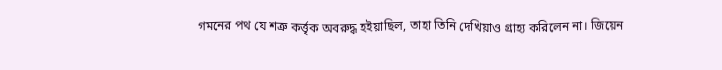গমনের পথ যে শত্রু কর্ত্তৃক অবরুদ্ধ হইয়াছিল, তাহা তিনি দেখিয়াও গ্রাহ্য করিলেন না। জিয়েন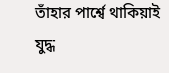তাঁহার পার্শ্বে থাকিয়াই যুদ্ধ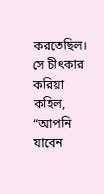করতেছিল। সে চীৎকার করিয়া কহিল, “আপনি যাবেন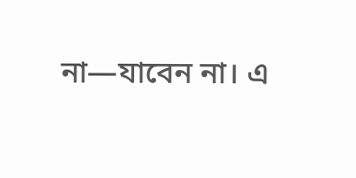না―যাবেন না। এ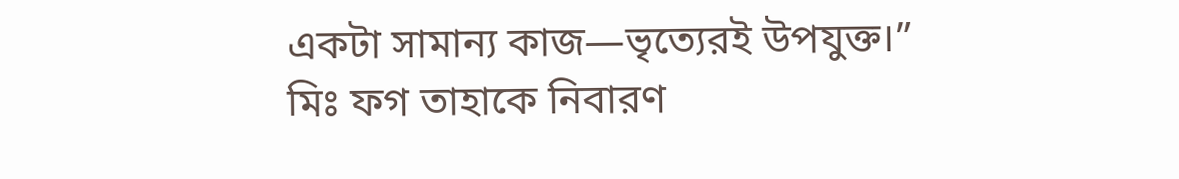একটা সামান্য কাজ―ভৃত্যেরই উপযুক্ত।”
মিঃ ফগ তাহাকে নিবারণ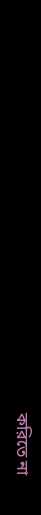করিতে না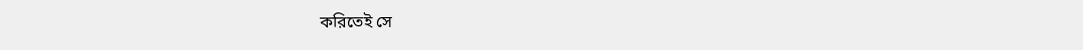করিতেই সে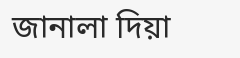জানালা দিয়া